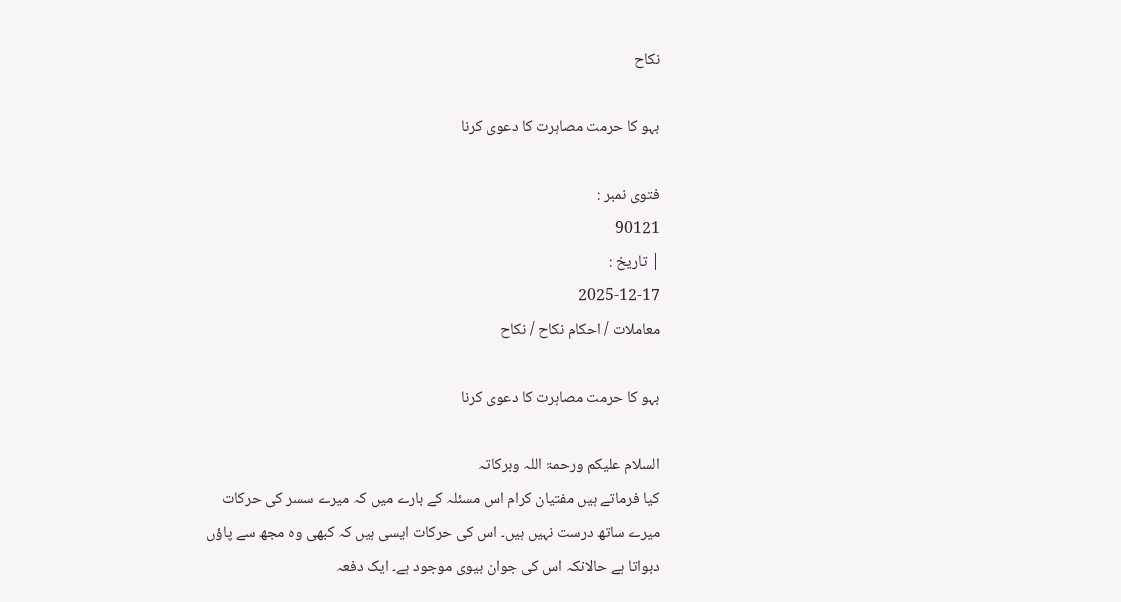نکاح

بہو کا حرمت مصاہرت کا دعوی کرنا

فتوی نمبر :
90121
| تاریخ :
2025-12-17
معاملات / احکام نکاح / نکاح

بہو کا حرمت مصاہرت کا دعوی کرنا

السلام علیکم ورحمۃ اللہ وبرکاتہ
کیا فرماتے ہیں مفتیان کرام اس مسئلہ کے بارے میں کہ میرے سسر کی حرکات میرے ساتھ درست نہیں ہیں۔ اس کی حرکات ایسی ہیں کہ کبھی وہ مجھ سے پاؤں دبواتا ہے حالانکہ اس کی جوان بیوی موجود ہے۔ ایک دفعہ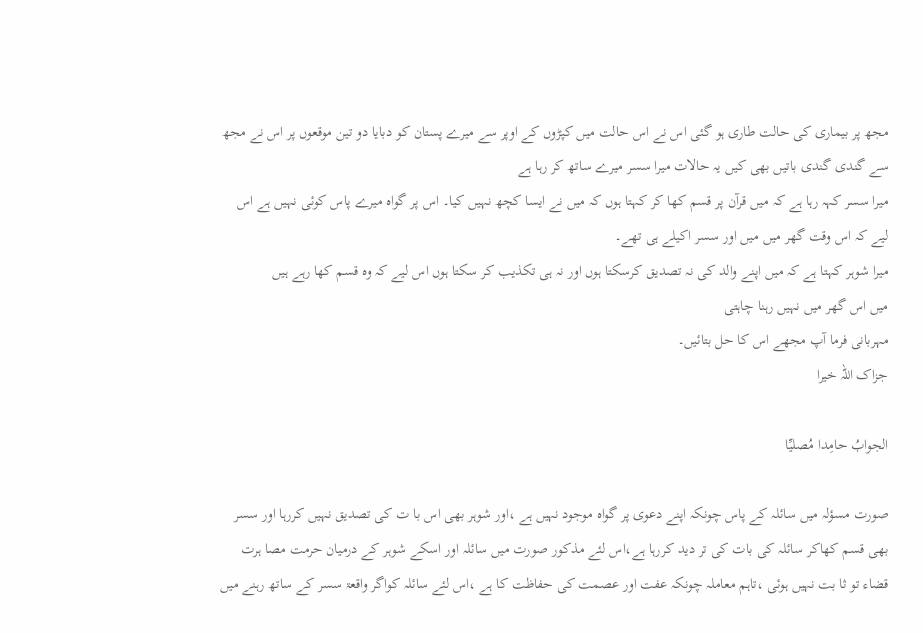مجھ پر بیماری کی حالت طاری ہو گئی اس نے اس حالت میں کپڑوں کے اوپر سے میرے پستان کو دبایا دو تین موقعوں پر اس نے مجھ سے گندی گندی باتیں بھی کیں یہ حالات میرا سسر میرے ساتھ کر رہا ہے
میرا سسر کہہ رہا ہے کہ میں قرآن پر قسم کھا کر کہتا ہوں کہ میں نے ایسا کچھ نہیں کیا۔ اس پر گواہ میرے پاس کوئی نہیں ہے اس لیے کہ اس وقت گھر میں میں اور سسر اکیلے ہی تھے۔
میرا شوہر کہتا ہے کہ میں اپنے والد کی نہ تصدیق کرسکتا ہوں اور نہ ہی تکذیب کر سکتا ہوں اس لیے کہ وہ قسم کھا رہے ہیں
میں اس گھر میں نہیں رہنا چاہتی
مہربانی فرما آپ مجھے اس کا حل بتائیں۔
جزاک اللہ خیرا

الجوابُ حامِدا مُصلیِّا

صورت مسؤلہ میں سائلہ کے پاس چونکہ اپنے دعوی پر گواہ موجود نہیں ہے ،اور شوہر بھی اس با ت کی تصدیق نہیں کررہا اور سسر بھی قسم کھاکر سائلہ کی بات کی تر دید کررہا ہے،اس لئے مذکور صورت میں سائلہ اور اسکے شوہر کے درمیان حرمت مصا ہرت قضاء تو ثا بت نہیں ہوئی ،تاہم معاملہ چونکہ عفت اور عصمت کی حفاظت کا ہے ،اس لئے سائلہ کواگر واقعۃ سسر کے ساتھ رہنے میں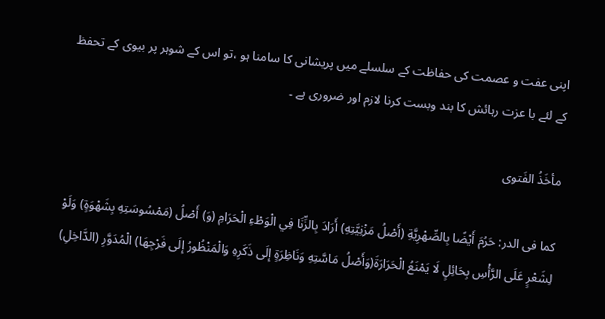اپنی عفت و عصمت کی حفاظت کے سلسلے میں پریشانی کا سامنا ہو ،تو اس کے شوہر پر بیوی کے تحفظ کے لئے با عزت رہائش کا بند وبست کرنا لازم اور ضروری ہے ۔

مأخَذُ الفَتوی

کما فی الدر: حَرُمَ أَيْضًا بِالصِّهْرِيَّةِ (أَصْلُ مَزْنِيَّتِهِ) أَرَادَ بِالزِّنَا فِي الْوَطْءِ الْحَرَامِ (وَ) أَصْلُ (مَمْسُوسَتِهِ بِشَهْوَةٍ) وَلَوْ لِشَعْرٍ عَلَى الرَّأْسِ بِحَائِلٍ لَا يَمْنَعُ الْحَرَارَةَ(وَأَصْلُ مَاسَّتِهِ وَنَاظِرَةٍ إلَى ذَكَرِهِ وَالْمَنْظُورُ إلَى فَرْجِهَا) الْمُدَوَّرِ (الدَّاخِلِ)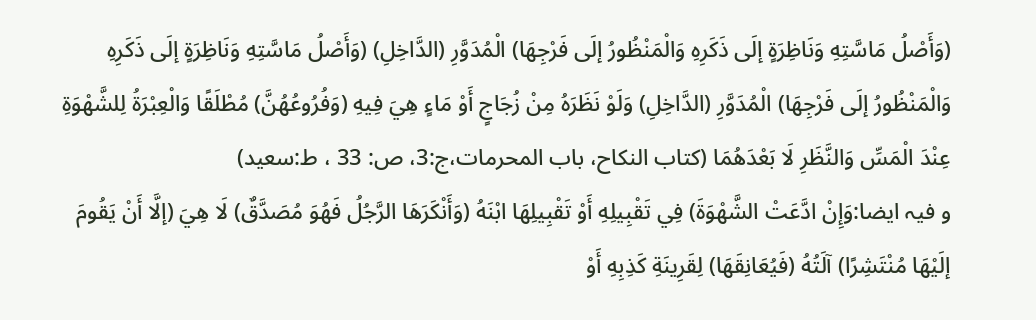(وَأَصْلُ مَاسَّتِهِ وَنَاظِرَةٍ إلَى ذَكَرِهِ وَالْمَنْظُورُ إلَى فَرْجِهَا) الْمُدَوَّرِ (الدَّاخِلِ) (وَأَصْلُ مَاسَّتِهِ وَنَاظِرَةٍ إلَى ذَكَرِهِ وَالْمَنْظُورُ إلَى فَرْجِهَا) الْمُدَوَّرِ (الدَّاخِلِ) وَلَوْ نَظَرَهُ مِنْ زُجَاجٍ أَوْ مَاءٍ هِيَ فِيهِ (وَفُرُوعُهُنَّ) مُطْلَقًا وَالْعِبْرَةُ لِلشَّهْوَةِ عِنْدَ الْمَسِّ وَالنَّظَرِ لَا بَعْدَهُمَا (کتاب النکاح، باب المحرمات،ج:3، ص: 33 ، ط:سعید)
و فیہ ایضا:وَإِنْ ادَّعَتْ الشَّهْوَةَ) فِي تَقْبِيلِهِ أَوْ تَقْبِيلِهَا ابْنَهُ (وَأَنْكَرَهَا الرَّجُلُ فَهُوَ مُصَدَّقٌ) لَا هِيَ (إلَّا أَنْ يَقُومَ إلَيْهَا مُنْتَشِرًا) آلَتُهُ (فَيُعَانِقَهَا) لِقَرِينَةِ كَذِبِهِ أَوْ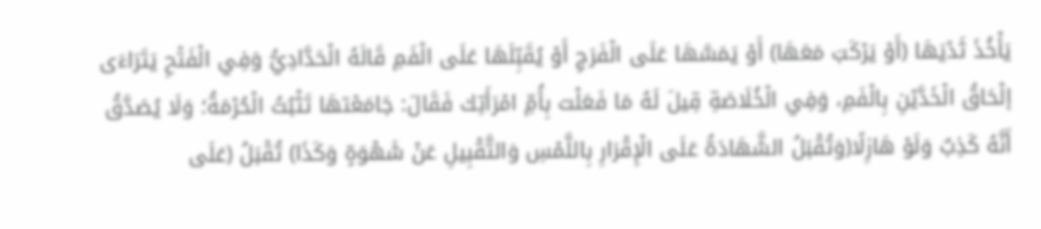يَأْخُذَ ثَدْيَهَا (أَوْ يَرْكَبَ مَعَهَا) أَوْ يَمَسَّهَا عَلَى الْفَرَجِ أَوْ يُقَبِّلَهَا عَلَى الْفَمِ قَالَهُ الْحَدَّادِيُّ وَفِي الْفَتْحِ يَتَرَاءَى إلْحَاقُ الْخَدَّيْنِ بِالْفَمِ، وَفِي الْخُلَاصَةِ قِيلَ لَهُ مَا فَعَلْت بِأُمِّ امْرَأَتِك فَقَالَ: جَامَعْتهَا تَثْبُتُ الْحُرْمَةُ؛ وَلَا يُصَدَّقُ أَنَّهُ كَذِبٌ وَلَوْ هَازِلًا(وَتُقْبَلُ الشَّهَادَةُ عَلَى الْإِقْرَارِ بِاللَّمْسِ وَالتَّقْبِيلِ عَنْ شَهْوَةٍ وَكَذَا) تُقْبَلُ (عَلَى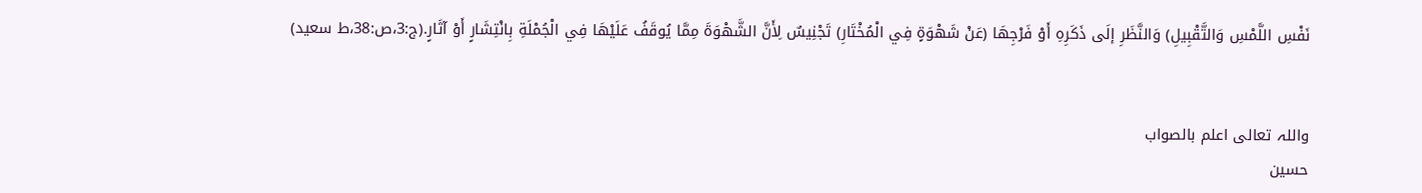نَفْسِ اللَّمْسِ وَالتَّقْبِيلِ) وَالنَّظَرِ إلَى ذَكَرِهِ أَوْ فَرْجِهَا (عَنْ شَهْوَةٍ فِي الْمُخْتَارِ) تَجْنِيسٌ لِأَنَّ الشَّهْوَةَ مِمَّا يُوقَفُ عَلَيْهَا فِي الْجُمْلَةِ بِانْتِشَارٍ أَوْ آثَارٍ.(ج:3،ص:38،ط سعید)


واللہ تعالی اعلم بالصواب
حسین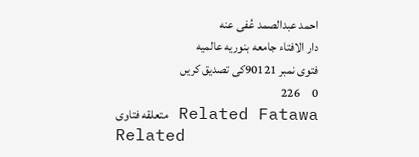احمد عبدالصمد عُفی عنه
دار الافتاء جامعه بنوریه عالمیه
فتوی نمبر 90121کی تصدیق کریں
0     226
Related Fatawa متعلقه فتاوی
Related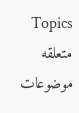Topics متعلقه موضوعات